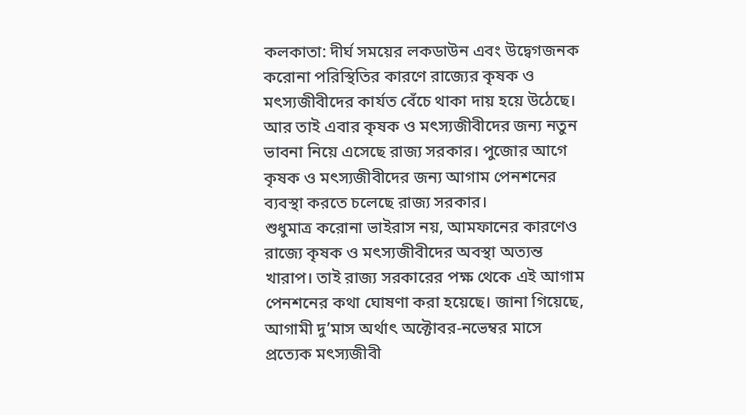কলকাতা: দীর্ঘ সময়ের লকডাউন এবং উদ্বেগজনক করোনা পরিস্থিতির কারণে রাজ্যের কৃষক ও মৎস্যজীবীদের কার্যত বেঁচে থাকা দায় হয়ে উঠেছে। আর তাই এবার কৃষক ও মৎস্যজীবীদের জন্য নতুন ভাবনা নিয়ে এসেছে রাজ্য সরকার। পুজোর আগে কৃষক ও মৎস্যজীবীদের জন্য আগাম পেনশনের ব্যবস্থা করতে চলেছে রাজ্য সরকার।
শুধুমাত্র করোনা ভাইরাস নয়, আমফানের কারণেও রাজ্যে কৃষক ও মৎস্যজীবীদের অবস্থা অত্যন্ত খারাপ। তাই রাজ্য সরকারের পক্ষ থেকে এই আগাম পেনশনের কথা ঘোষণা করা হয়েছে। জানা গিয়েছে, আগামী দু’মাস অর্থাৎ অক্টোবর-নভেম্বর মাসে প্রত্যেক মৎস্যজীবী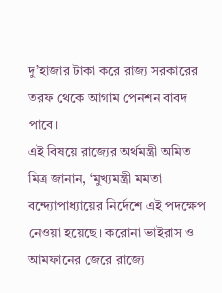দু’হাজার টাকা করে রাজ্য সরকারের তরফ থেকে আগাম পেনশন বাবদ পাবে।
এই বিষয়ে রাজ্যের অর্থমন্ত্রী অমিত মিত্র জানান, ‘মুখ্যমন্ত্রী মমতা বন্দ্যোপাধ্যায়ের নির্দেশে এই পদক্ষেপ নেওয়া হয়েছে। করোনা ভাইরাস ও আমফানের জেরে রাজ্যে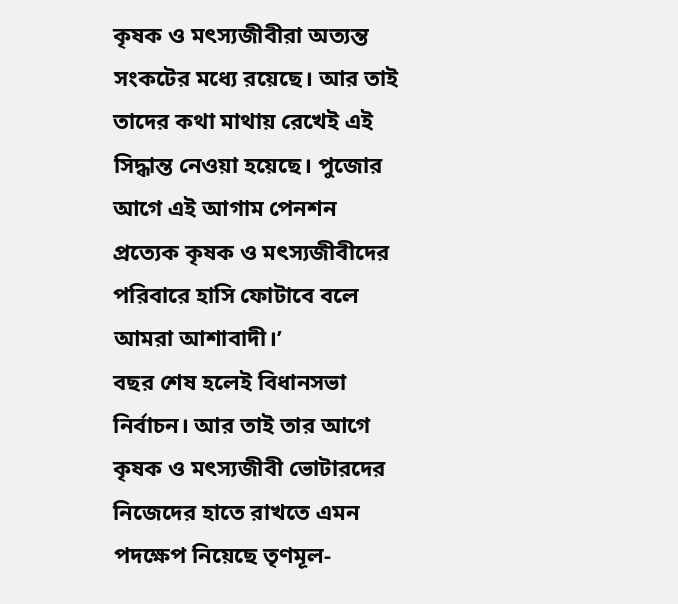কৃষক ও মৎস্যজীবীরা অত্যন্ত সংকটের মধ্যে রয়েছে। আর তাই তাদের কথা মাথায় রেখেই এই সিদ্ধান্ত নেওয়া হয়েছে। পুজোর আগে এই আগাম পেনশন প্রত্যেক কৃষক ও মৎস্যজীবীদের পরিবারে হাসি ফোটাবে বলে আমরা আশাবাদী।’
বছর শেষ হলেই বিধানসভা নির্বাচন। আর তাই তার আগে কৃষক ও মৎস্যজীবী ভোটারদের নিজেদের হাতে রাখতে এমন পদক্ষেপ নিয়েছে তৃণমূল-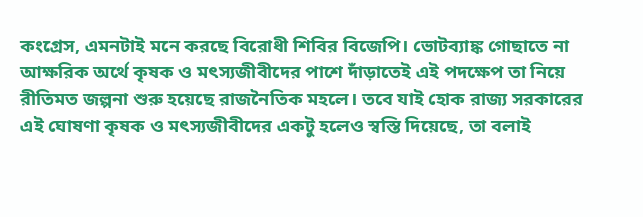কংগ্রেস, এমনটাই মনে করছে বিরোধী শিবির বিজেপি। ভোটব্যাঙ্ক গোছাতে না আক্ষরিক অর্থে কৃষক ও মৎস্যজীবীদের পাশে দাঁড়াতেই এই পদক্ষেপ তা নিয়ে রীতিমত জল্পনা শুরু হয়েছে রাজনৈতিক মহলে। তবে যাই হোক রাজ্য সরকারের এই ঘোষণা কৃষক ও মৎস্যজীবীদের একটু হলেও স্বস্তি দিয়েছে, তা বলাই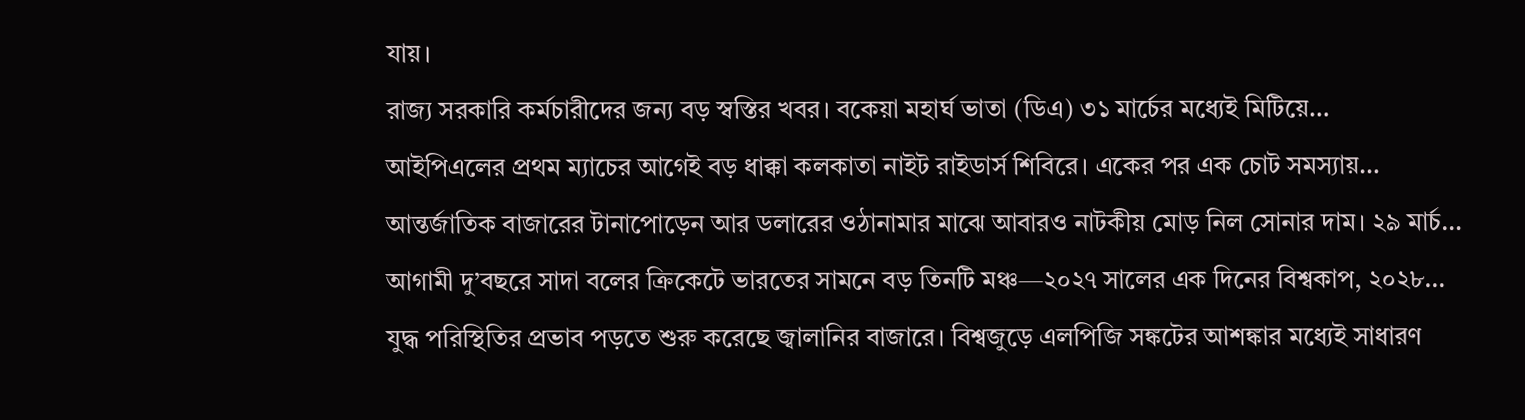যায়।
রাজ্য সরকারি কর্মচারীদের জন্য বড় স্বস্তির খবর। বকেয়া মহার্ঘ ভাতা (ডিএ) ৩১ মার্চের মধ্যেই মিটিয়ে…
আইপিএলের প্রথম ম্যাচের আগেই বড় ধাক্কা কলকাতা নাইট রাইডার্স শিবিরে। একের পর এক চোট সমস্যায়…
আন্তর্জাতিক বাজারের টানাপোড়েন আর ডলারের ওঠানামার মাঝে আবারও নাটকীয় মোড় নিল সোনার দাম। ২৯ মার্চ…
আগামী দু’বছরে সাদা বলের ক্রিকেটে ভারতের সামনে বড় তিনটি মঞ্চ—২০২৭ সালের এক দিনের বিশ্বকাপ, ২০২৮…
যুদ্ধ পরিস্থিতির প্রভাব পড়তে শুরু করেছে জ্বালানির বাজারে। বিশ্বজুড়ে এলপিজি সঙ্কটের আশঙ্কার মধ্যেই সাধারণ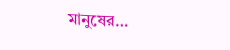মানুষের…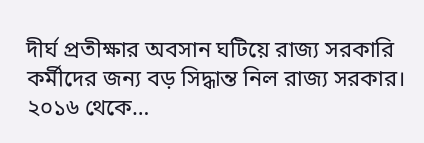দীর্ঘ প্রতীক্ষার অবসান ঘটিয়ে রাজ্য সরকারি কর্মীদের জন্য বড় সিদ্ধান্ত নিল রাজ্য সরকার। ২০১৬ থেকে…